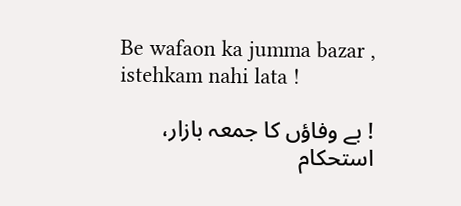Be wafaon ka jumma bazar , istehkam nahi lata !

! بے وفاؤں کا جمعہ بازار، استحکام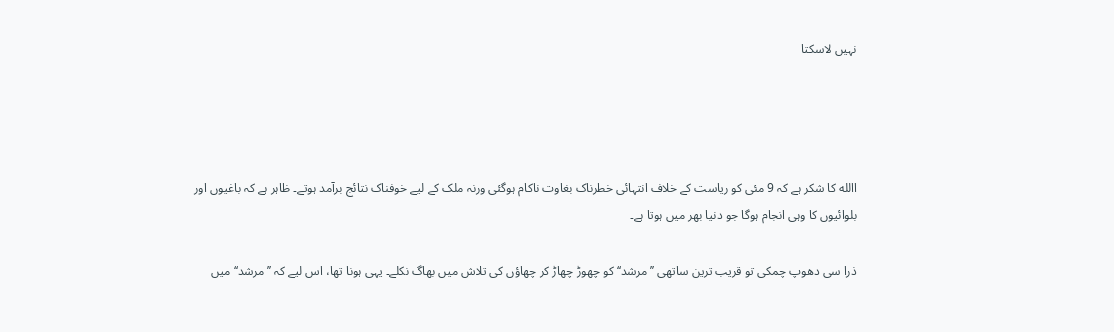نہیں لاسکتا




االله کا شکر ہے کہ 9 مئی کو ریاست کے خلاف انتہائی خطرناک بغاوت ناکام ہوگئی ورنہ ملک کے لیے خوفناک نتائج برآمد ہوتے۔ ظاہر ہے کہ باغیوں اور بلوائیوں کا وہی انجام ہوگا جو دنیا بھر میں ہوتا ہے۔

ذرا سی دھوپ چمکی تو قریب ترین ساتھی ’’مرشد‘‘ کو چھوڑ چھاڑ کر چھاؤں کی تلاش میں بھاگ نکلے۔ یہی ہونا تھا، اس لیے کہ ’’مرشد‘‘ میں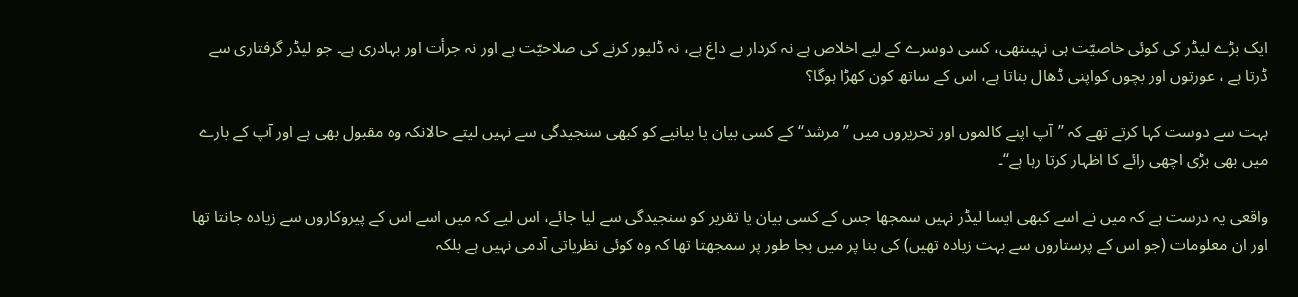ایک بڑے لیڈر کی کوئی خاصیّت ہی نہیںتھی، کسی دوسرے کے لیے اخلاص ہے نہ کردار بے داغ ہے، نہ ڈلیور کرنے کی صلاحیّت ہے اور نہ جرأت اور بہادری ہے۔ جو لیڈر گرفتاری سے ڈرتا ہے ، عورتوں اور بچوں کواپنی ڈھال بناتا ہے، اس کے ساتھ کون کھڑا ہوگا؟

بہت سے دوست کہا کرتے تھے کہ ’’آپ اپنے کالموں اور تحریروں میں ’’مرشد‘‘ کے کسی بیان یا بیانیے کو کبھی سنجیدگی سے نہیں لیتے حالانکہ وہ مقبول بھی ہے اور آپ کے بارے میں بھی بڑی اچھی رائے کا اظہار کرتا رہا ہے‘‘۔

واقعی یہ درست ہے کہ میں نے اسے کبھی ایسا لیڈر نہیں سمجھا جس کے کسی بیان یا تقریر کو سنجیدگی سے لیا جائے، اس لیے کہ میں اسے اس کے پیروکاروں سے زیادہ جانتا تھا اور ان معلومات (جو اس کے پرستاروں سے بہت زیادہ تھیں) کی بنا پر میں بجا طور پر سمجھتا تھا کہ وہ کوئی نظریاتی آدمی نہیں ہے بلکہ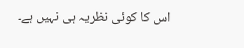اس کا کوئی نظریہ ہی نہیں ہے۔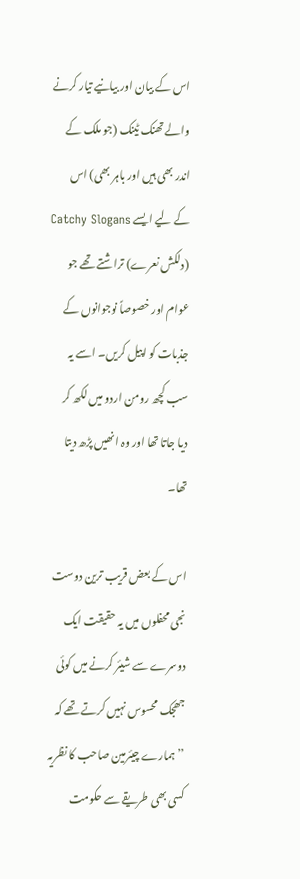اس کے بیان اور بیانیے تیار کرنے والے تھنک ٹینک (جو ملک کے اندر بھی ہیں اور باہر بھی) اس کے لیے ایسے Catchy Slogans  (دلکش نعرے) تراشتے تھے جو عوام اور خصوصاً نوجوانوں کے جذبات کو اپیل کریں۔ اسے یہ سب کچھ رومن اردو میں لکھ کر دیا جاتا تھا اور وہ انھیں پڑھ دیتا تھا۔

اس کے بعض قریب ترین دوست نجی محفلوں میں یہ حقیقت ایک دوسرے سے شیئر کرنے میں کوئی جھجک محسوس نہیں کرتے تھے کہ ’’ہمارے چیئرمین صاحب کا نظریہ کسی بھی طریقے سے حکومت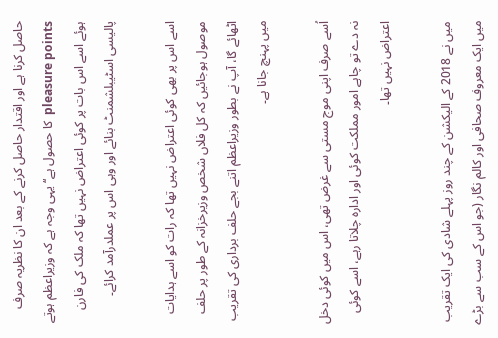حاصل کرنا ہے اور اقتدار حاصل کرنے کے بعد ان کا نظریہ صرف pleasure points  کا حصول ہے‘‘ یہی وجہ ہے کہ وزیراعظم ہوتے ہوئے اسے اس بات پر کوئی اعتراض نہیں تھا کہ ملک کی فارن پالیسی اسٹیبلشمنٹ بنائے اور وہی اس پر عملدرآمد کرائے۔

اسے اس پر بھی کوئی اعتراض نہیں تھا کہ رات کو اسے ہدایات موصول ہوجائیں کہ کل فلاں شخص وزیرخزانہ کے طور پر حلف اٹھائے گا، آپ نے بطور وزیراعظم اتنے بجے حلف برداری کی تقریب میں پہنچ جانا ہے۔

اُسے صرف اپنی موج مستی سے غرض تھی، اس میں کوئی دخل نہ دے تو چاہے امور مملکت کوئی اور ادارہ چلاتا رہے، اسے کوئی اعتراض نہیں تھا۔

میں نے 2018 کے الیکشن کے چند روز پہلے شادی کی ایک تقریب میں ایک معروف صحافی اور کالم نگار (جو اس کے سب سے بڑے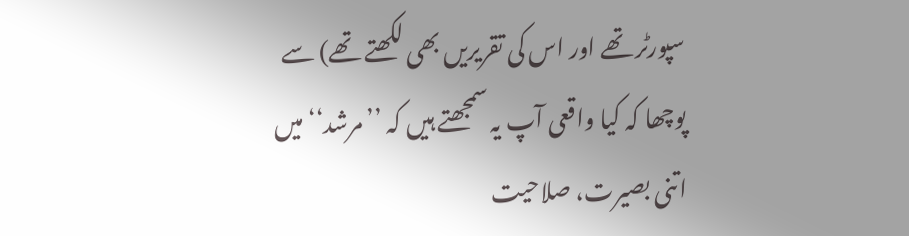سپورٹر تھے اور اس کی تقریریں بھی لکھتے تھے) سے پوچھا کہ کیا واقعی آپ یہ سمجھتے ہیں کہ ’’مرشد‘‘ میں اتنی بصیرت، صلاحیت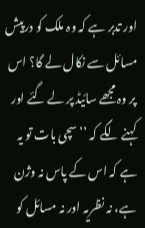اور تدبر ہے کہ وہ ملک کو درپیش مسائل سے نکال لے گا؟ اس پر وہ مجھے سائیڈ پر لے گئے اور کہنے لگے کہ ’’سچی بات تو یہ ہے کہ اس کے پاس نہ وژن ہے، نہ نظریہ اور نہ مسائل کو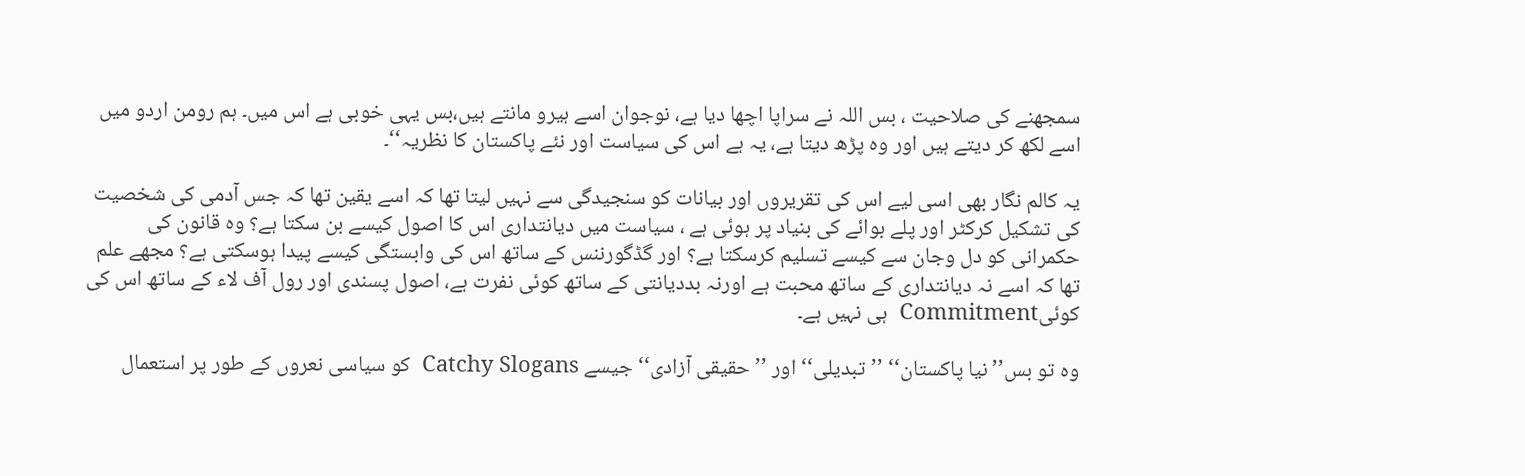سمجھنے کی صلاحیت ، بس اللہ نے سراپا اچھا دیا ہے، نوجوان اسے ہیرو مانتے ہیں،بس یہی خوبی ہے اس میں۔ ہم رومن اردو میں اسے لکھ کر دیتے ہیں اور وہ پڑھ دیتا ہے، یہ ہے اس کی سیاست اور نئے پاکستان کا نظریہ‘‘۔

یہ کالم نگار بھی اسی لیے اس کی تقریروں اور بیانات کو سنجیدگی سے نہیں لیتا تھا کہ اسے یقین تھا کہ جس آدمی کی شخصیت کی تشکیل کرکٹر اور پلے بوائے کی بنیاد پر ہوئی ہے ، سیاست میں دیانتداری اس کا اصول کیسے بن سکتا ہے؟ وہ قانون کی حکمرانی کو دل وجان سے کیسے تسلیم کرسکتا ہے؟ اور گڈگورننس کے ساتھ اس کی وابستگی کیسے پیدا ہوسکتی ہے؟ مجھے علم تھا کہ اسے نہ دیانتداری کے ساتھ محبت ہے اورنہ بددیانتی کے ساتھ کوئی نفرت ہے، اصول پسندی اور رول آف لاء کے ساتھ اس کی کوئیCommitment  ہی نہیں ہے۔

وہ تو بس’’نیا پاکستان‘‘ ’’تبدیلی‘‘ اور ’’حقیقی آزادی‘‘ جیسے Catchy Slogans  کو سیاسی نعروں کے طور پر استعمال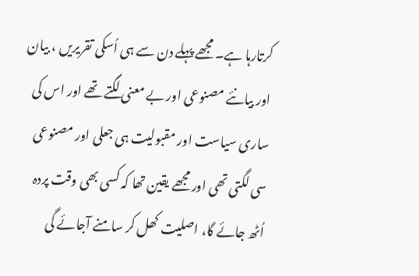کرتارہا ہے۔ مجھے پہلے دن سے ہی اُسکی تقریریں ، بیان اور بیانئے مصنوعی اور بے معنی لگتے تھے اور اس کی ساری سیاست اور مقبولیت ہی جعلی اور مصنوعی سی لگتی تھی اور مجھے یقین تھا کہ کسی بھی وقت پردہ اُٹھ جائے گا، اصلیت کھل کر سامنے آجائے گی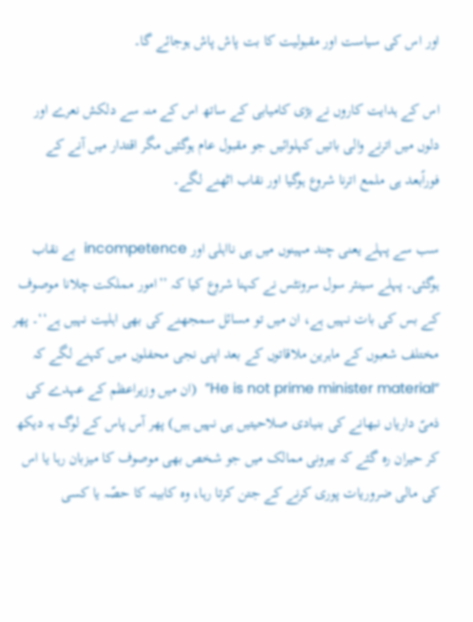اور اس کی سیاست اور مقبولیت کا بت پاش پاش ہوجائے گا۔

اس کے ہدایت کاروں نے بڑی کامیابی کے ساتھ اس کے منہ سے دلکش نعرے اور دلوں میں اترنے والی باتیں کہلوائیں جو مقبول عام ہوگئیں مگر اقتدار میں آنے کے فوراًبعد ہی ملمع اترنا شروع ہوگیا اور نقاب اٹھنے لگے۔

سب سے پہلے یعنی چند مہینوں میں ہی نااہلی اور incompetence  بے نقاب ہوگئی۔ پہلے سینئر سول سرونٹس نے کہنا شروع کیا کہ ’’امور مملکت چلانا موصوف کے بس کی بات نہیں ہے، ان میں تو مسائل سمجھنے کی بھی اہلیت نہیں ہے‘‘۔ پھر مختلف شعبوں کے ماہرین ملاقاتوں کے بعد اپنی نجی محفلوں میں کہنے لگے کہ “He is not prime minister material”  (ان میں وزیراعظم کے عہدے کی ذمیّ داریاں نبھانے کی بنیادی صلاحیتیں ہی نہیں ہیں) پھر آس پاس کے لوگ یہ دیکھ کر حیران رہ گئے کہ بیرونی ممالک میں جو شخص بھی موصوف کا میزبان رہا یا اس کی مالی ضروریات پوری کرنے کے جتن کرتا رہا، وہ کابینہ کا حصّہ یا کسی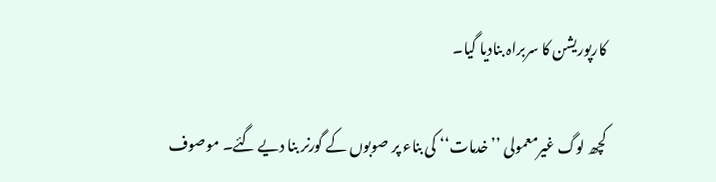کارپوریشن کا سربراہ بنادیا گیا۔

کچھ لوگ غیرمعمولی ’’خدمات‘‘ کی بناء پر صوبوں کے گورنر بنا دیے گئے۔ موصوف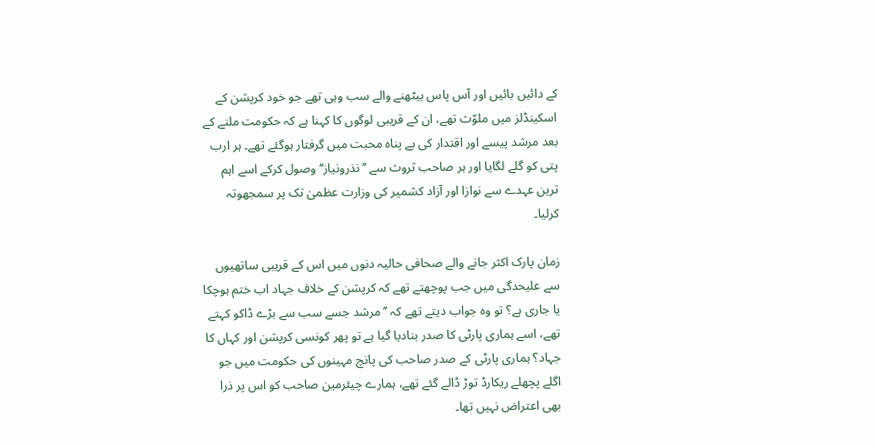کے دائیں بائیں اور آس پاس بیٹھنے والے سب وہی تھے جو خود کرپشن کے اسکینڈلز میں ملوّث تھے، ان کے قریبی لوگوں کا کہنا ہے کہ حکومت ملنے کے بعد مرشد پیسے اور اقتدار کی بے پناہ محبت میں گرفتار ہوگئے تھے۔ ہر ارب پتی کو گلے لگایا اور ہر صاحب ثروث سے ’’نذرونیاز‘‘ وصول کرکے اسے اہم ترین عہدے سے نوازا اور آزاد کشمیر کی وزارت عظمیٰ تک پر سمجھوتہ کرلیا۔

زمان پارک اکثر جانے والے صحافی حالیہ دنوں میں اس کے قریبی ساتھیوں سے علیحدگی میں جب پوچھتے تھے کہ کرپشن کے خلاف جہاد اب ختم ہوچکا یا جاری ہے؟ تو وہ جواب دیتے تھے کہ ’’مرشد جسے سب سے بڑے ڈاکو کہتے تھے، اسے ہماری پارٹی کا صدر بنادیا گیا ہے تو پھر کونسی کرپشن اور کہاں کا جہاد؟ ہماری پارٹی کے صدر صاحب کی پانچ مہینوں کی حکومت میں جو اگلے پچھلے ریکارڈ توڑ ڈالے گئے تھے، ہمارے چیئرمین صاحب کو اس پر ذرا بھی اعتراض نہیں تھا۔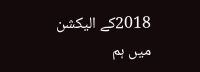2018کے الیکشن میں ہم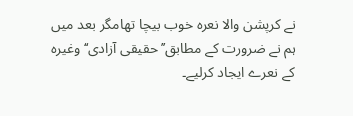نے کرپشن والا نعرہ خوب بیچا تھامگر بعد میں ہم نے ضرورت کے مطابق’’حقیقی آزادی‘‘ وغیرہ کے نعرے ایجاد کرلیے۔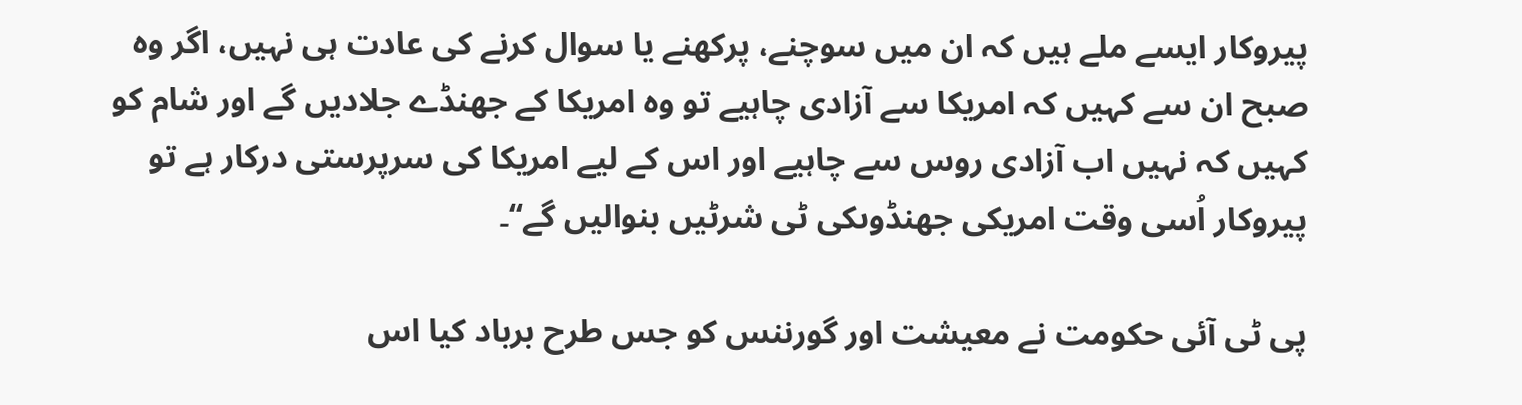پیروکار ایسے ملے ہیں کہ ان میں سوچنے، پرکھنے یا سوال کرنے کی عادت ہی نہیں، اگر وہ صبح ان سے کہیں کہ امریکا سے آزادی چاہیے تو وہ امریکا کے جھنڈے جلادیں گے اور شام کو کہیں کہ نہیں اب آزادی روس سے چاہیے اور اس کے لیے امریکا کی سرپرستی درکار ہے تو پیروکار اُسی وقت امریکی جھنڈوںکی ٹی شرٹیں بنوالیں گے‘‘۔

پی ٹی آئی حکومت نے معیشت اور گورننس کو جس طرح برباد کیا اس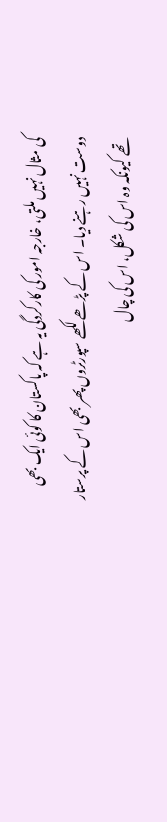کی مثال نہیں ملتی، خارجہ امور کی کارکردگی یہ ہے کہ پاکستان کا کوئی ایک بھی دوست نہیں رہنے دیا۔ اس کے پڑھے لکھے سپورٹروں پھر بھی اس کے پرستار تھے کیونکہ وہ اس کی شکل، اس کی چال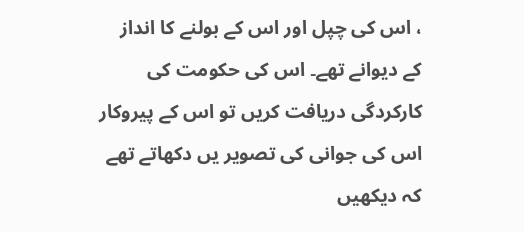، اس کی چپل اور اس کے بولنے کا انداز کے دیوانے تھے۔ اس کی حکومت کی کارکردگی دریافت کریں تو اس کے پیروکار اس کی جوانی کی تصویر یں دکھاتے تھے کہ دیکھیں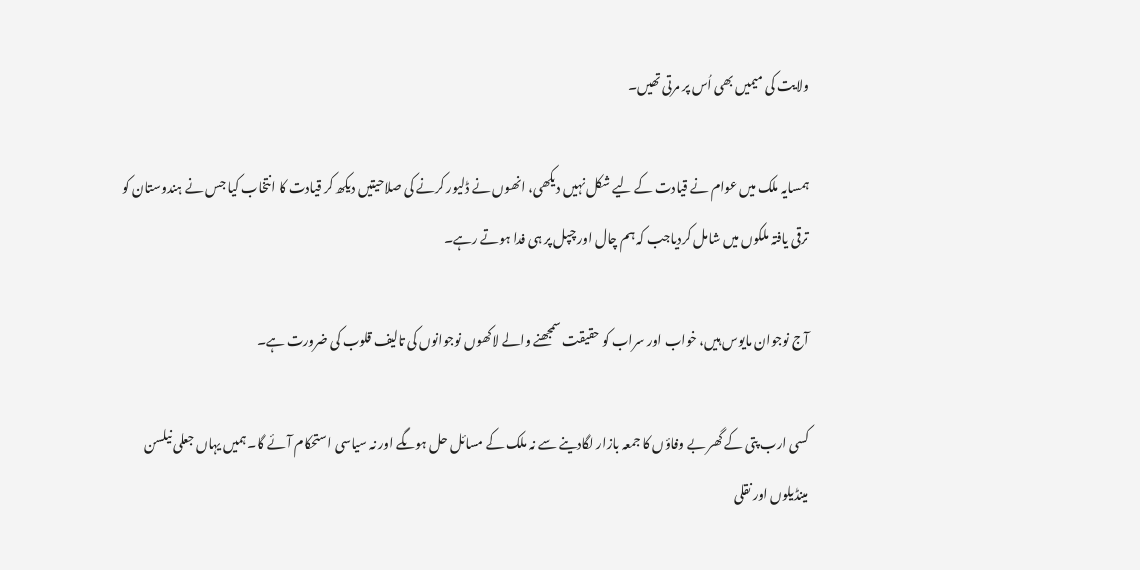ولایت کی میمیں بھی اُس پر مرتی تھیں۔

ہمسایہ ملک میں عوام نے قیادت کے لیے شکل نہیں دیکھی، انھوں نے ڈلیور کرنے کی صلاحیتیں دیکھ کر قیادت کا انتخاب کیا جس نے ہندوستان کو ترقی یافتہ ملکوں میں شامل کردیاجب کہ ہم چال اور چپل پر ہی فدا ہوتے رہے۔

آج نوجوان مایوس ہیں، خواب اور سراب کو حقیقت سمجھنے والے لاکھوں نوجوانوں کی تالیف قلوب کی ضرورت ہے۔

کسی ارب پتی کے گھر بے وفاؤں کا جمعہ بازار لگادینے سے نہ ملک کے مسائل حل ہوںگے اور نہ سیاسی استحکام آئے گا۔ ہمیں یہاں جعلی نیلسن مینڈیلوں اور نقلی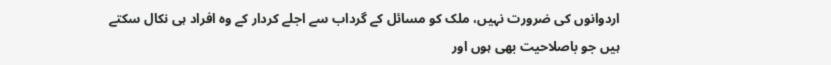اردوانوں کی ضرورت نہیں، ملک کو مسائل کے گرداب سے اجلے کردار کے وہ افراد ہی نکال سکتے ہیں جو باصلاحیت بھی ہوں اور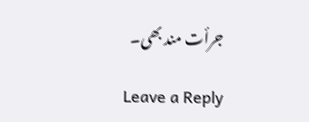جرأت مند بھی۔

Leave a Reply